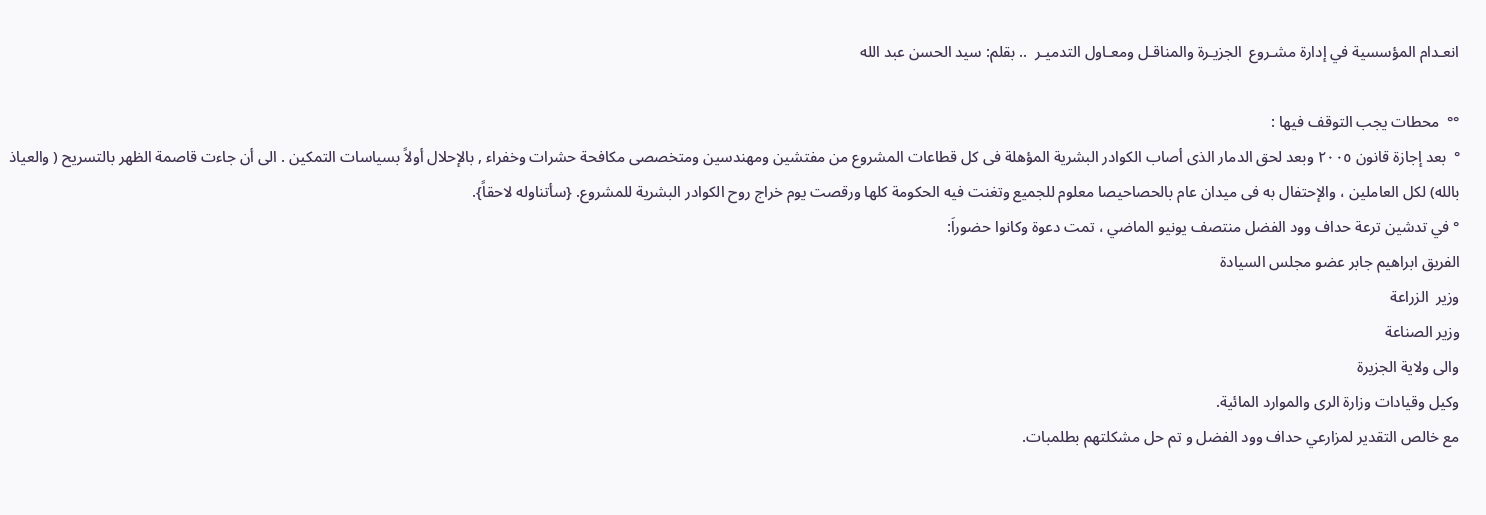انعـدام المؤسسية في إدارة مشـروع  الجزيـرة والمناقـل ومعـاول التدميـر  .. بقلم: سيد الحسن عبد الله

°°  محطات يجب التوقف فيها :
°  بعد إجازة قانون ٢٠٠٥ وبعد لحق الدمار الذى أصاب الكوادر البشرية المؤهلة فى كل قطاعات المشروع من مفتشين ومهندسين ومتخصصى مكافحة حشرات وخفراء , بالإحلال أولاً بسياسات التمكين . الى أن جاءت قاصمة الظهر بالتسريح ( والعياذ بالله) لكل العاملين ، والإحتفال به فى ميدان عام بالحصاحيصا معلوم للجميع وتغنت فيه الحكومة كلها ورقصت يوم خراج روح الكوادر البشرية للمشروع. {سأتناوله لاحقاً}.
° في تدشين ترعة حداف وود الفضل منتصف يونيو الماضي ، تمت دعوة وكانوا حضوراَ:
الفريق ابراهيم جابر عضو مجلس السيادة
وزير  الزراعة
وزير الصناعة
والى ولاية الجزيرة
وكيل وقيادات وزارة الرى والموارد المائية.
مع خالص التقدير لمزارعي حداف وود الفضل و تم حل مشكلتهم بطلمبات.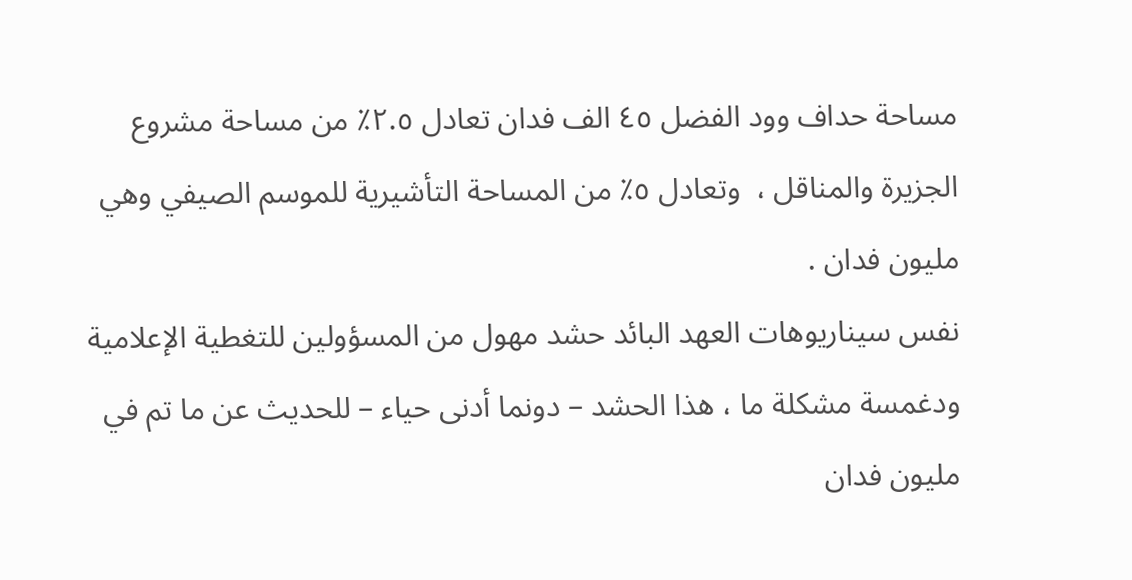مساحة حداف وود الفضل ٤٥ الف فدان تعادل ٢.٥٪ من مساحة مشروع الجزيرة والمناقل ،  وتعادل ٥٪ من المساحة التأشيرية للموسم الصيفي وهي مليون فدان .
نفس سيناريوهات العهد البائد حشد مهول من المسؤولين للتغطية الإعلامية  ودغمسة مشكلة ما ، هذا الحشد – دونما أدنى حياء – للحديث عن ما تم في مليون فدان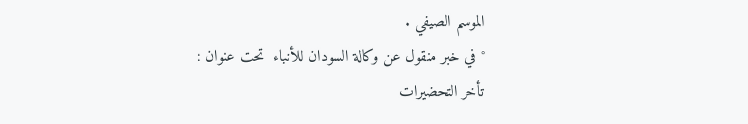الموسم الصيفي .
° في خبر منقول عن وكالة السودان للأنباء  تحت عنوان :
تأخر التحضيرات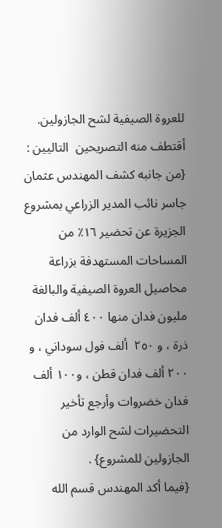للعروة الصيفية لشح الجازولين.
أقتطف منه التصريحين  التاليين :
{من جانبه كشف المهندس عثمان جاسر نائب المدير الزراعي بمشروع الجزيرة عن تحضير ١٦٪ من المساحات المستهدفة بزراعة محاصيل العروة الصيفية والبالغة مليون فدان منها ٤٠٠ ألف فدان ذرة ، و ٢٥٠  ألف فول سوداني ، و ٢٠٠ ألف فدان قطن ، و١٠٠ ألف فدان خضروات وأرجع تأخير التحضيرات لشح الوارد من الجازولين للمشروع} .
{فيما أكد المهندس قسم الله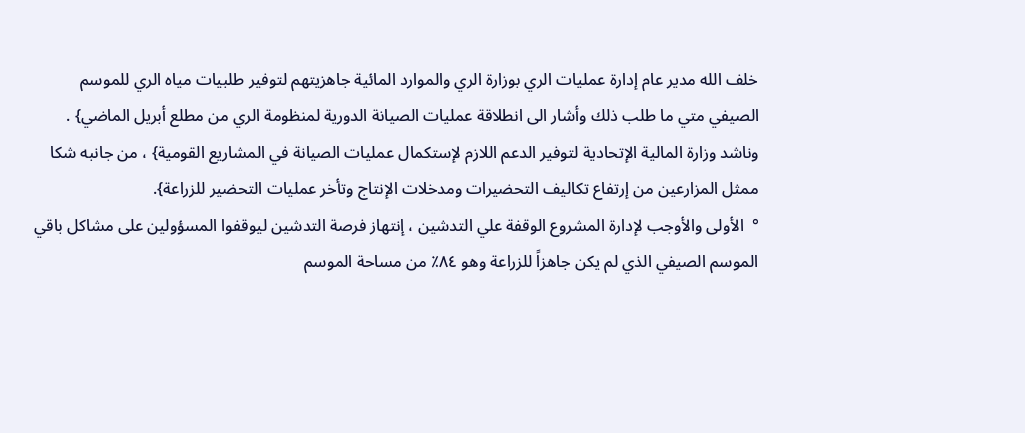خلف الله مدير عام إدارة عمليات الري بوزارة الري والموارد المائية جاهزيتهم لتوفير طلبيات مياه الري للموسم الصيفي متي ما طلب ذلك وأشار الى انطلاقة عمليات الصيانة الدورية لمنظومة الري من مطلع أبريل الماضي} . وناشد وزارة المالية الإتحادية لتوفير الدعم اللازم لإستكمال عمليات الصيانة في المشاريع القومية} ، من جانبه شكا ممثل المزارعين من إرتفاع تكاليف التحضيرات ومدخلات الإنتاج وتأخر عمليات التحضير للزراعة}.
°  الأولى والأوجب لإدارة المشروع الوقفة علي التدشين ، إنتهاز فرصة التدشين ليوقفوا المسؤولين على مشاكل باقي الموسم الصيفي الذي لم يكن جاهزاً للزراعة وهو ٨٤٪ من مساحة الموسم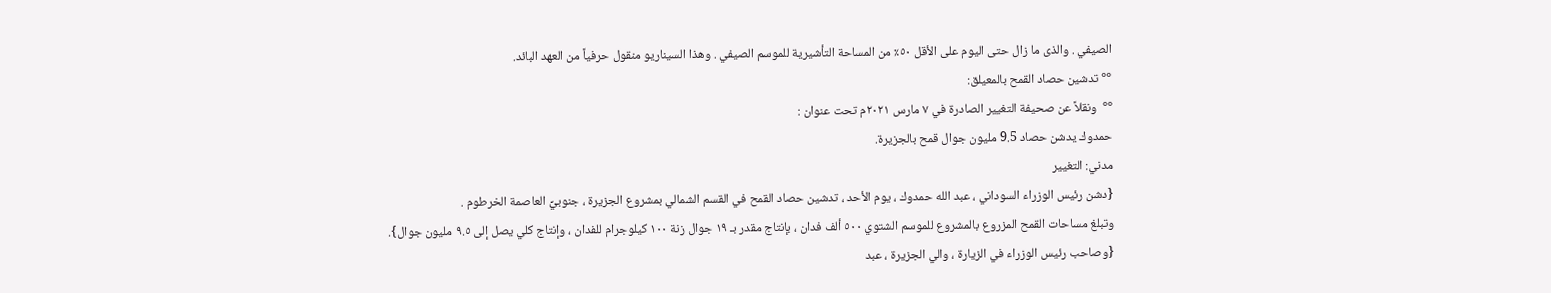الصيفي . والذى ما زال حتى اليوم على الأقل ٥٠٪ من المساحة التأشيرية للموسم الصيفي . وهذا السيناريو منقول حرفياً من العهد البائد.
°° تدشين حصاد القمح بالمعيلق:
°°  ونقلاً عن صحيفة التغيير الصادرة في ٧ مارس ٢٠٢١م تحت عنوان :
حمدوك يدشن حصاد 9.5 مليون جوال قمح بالجزيرة.
مدني: التغيير
{دشن رئيس الوزراء السوداني ، عبد الله حمدوك ، يوم الأحد ، تدشين حصاد القمح في القسم الشمالي بمشروع الجزيرة ، جنوبيِّ العاصمة الخرطوم .
وتبلغ مساحات القمح المزروع بالمشروع للموسم الشتوي ٥٠٠ ألف فدان ، بإنتاج مقدر بـ ١٩ جوال زنة ١٠٠ كيلوجرام للفدان ، وإنتاج كلي يصل إلى ٩.٥ مليون جوال}.
{وصاحب رئيس الوزراء في الزيارة ، والي الجزيرة ، عبد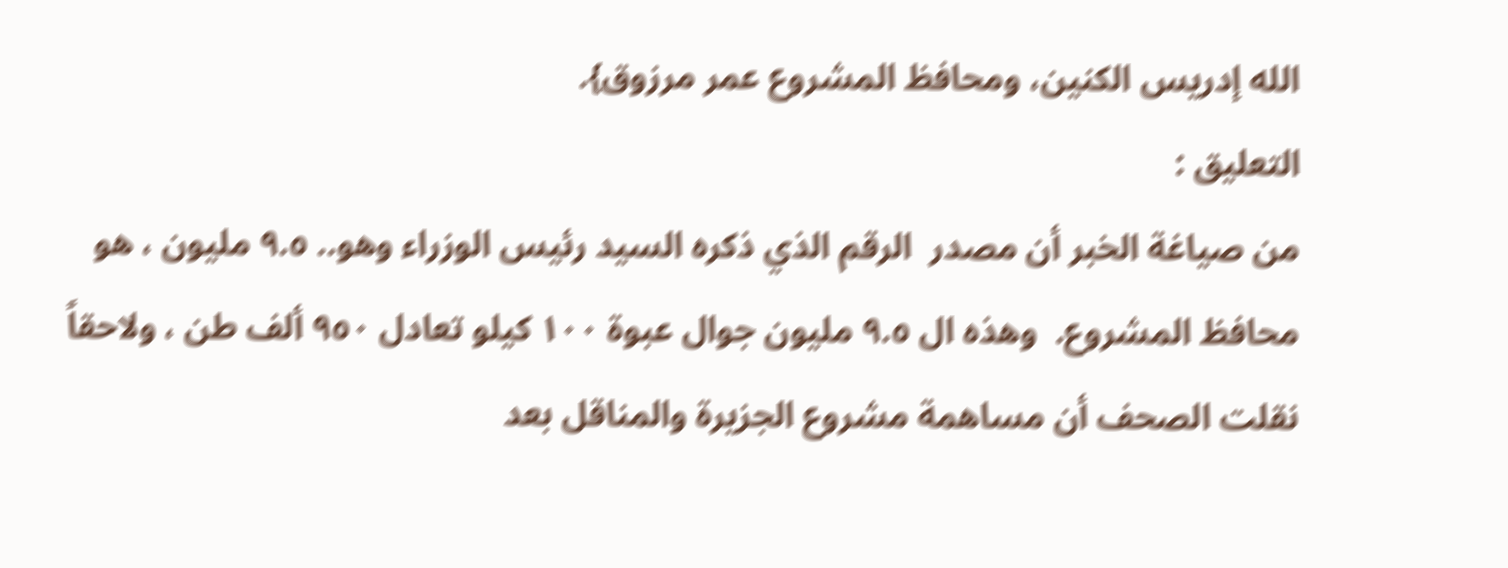الله إدريس الكنين، ومحافظ المشروع عمر مرزوق}.
التعليق :
من صياغة الخبر أن مصدر  الرقم الذي ذكره السيد رئيس الوزراء وهو.. ٩.٥ مليون ، هو محافظ المشروع.  وهذه ال ٩.٥ مليون جوال عبوة ١٠٠ كيلو تعادل ٩٥٠ ألف طن ، ولاحقاً نقلت الصحف أن مساهمة مشروع الجزيرة والمناقل بعد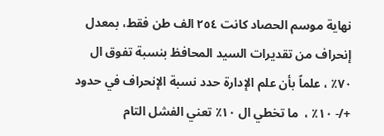نهاية موسم الحصاد كانت ٢٥٤ الف طن فقط، بمعدل إنحراف من تقديرات السيد المحافظ بنسبة تفوق ال ٧٠٪ ، علماً بأن علم الإدارة حدد نسبة الإنحراف في حدود +/- ١٠٪ ،  ما تخطي ال ١٠٪ تعني الفشل التام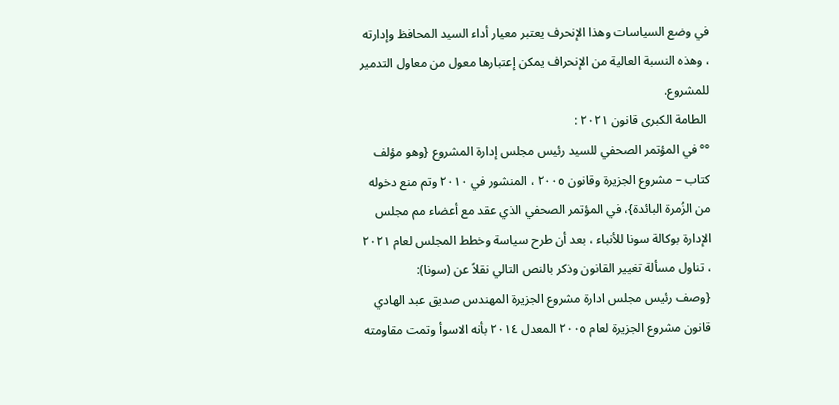في وضع السياسات وهذا الإنحرف يعتبر معيار أداء السيد المحافظ وإدارته ، وهذه النسبة العالية من الإنحراف يمكن إعتبارها معول من معاول التدمير للمشروع.
 الطامة الكبرى قانون ٢٠٢١ :
°° في المؤتمر الصحفي للسيد رئيس مجلس إدارة المشروع {وهو مؤلف كتاب – مشروع الجزيرة وقانون ٢٠٠٥ ، المنشور في ٢٠١٠ وتم منع دخوله من الزُمرة البائدة}، في المؤتمر الصحفي الذي عقد مع أعضاء مم مجلس الإدارة بوكالة سونا للأنباء ، بعد أن طرح سياسة وخطط المجلس لعام ٢٠٢١ ، تناول مسألة تغيير القانون وذكر بالنص التالي نقلاً عن (سونا):
{وصف رئيس مجلس ادارة مشروع الجزيرة المهندس صديق عبد الهادي قانون مشروع الجزيرة لعام ٢٠٠٥ المعدل ٢٠١٤ بأنه الاسوأ وتمت مقاومته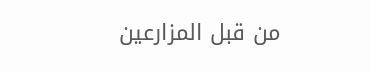من قبل المزارعين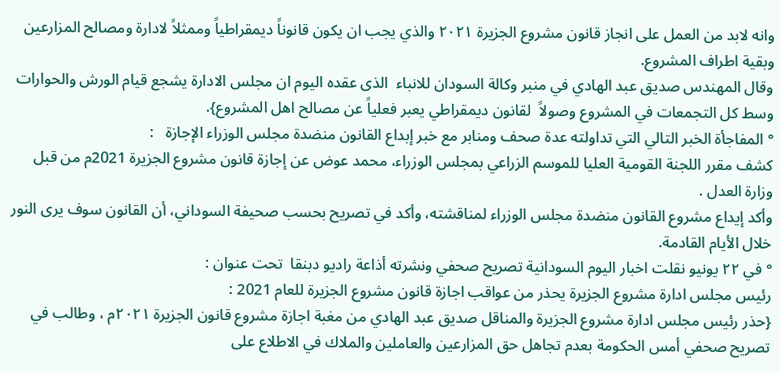وانه لابد من العمل على انجاز قانون مشروع الجزيرة ٢٠٢١ والذي يجب ان يكون قانوناً ديمقراطياً وممثلاً لادارة ومصالح المزارعين وبقية اطراف المشروع.
وقال المهندس صديق عبد الهادي في منبر وكالة السودان للانباء  الذى عقده اليوم ان مجلس الادارة يشجع قيام الورش والحوارات وسط كل التجمعات في المشروع وصولاً  لقانون ديمقراطي يعبر فعلياً عن مصالح اهل المشروع}.
° المفاجأة الخبر التالي التي تداولته عدة صحف ومنابر مع خبر إبداع القانون منضدة مجلس الوزراء الإجازة   :
كشف مقرر اللجنة القومية العليا للموسم الزراعي بمجلس الوزراء، محمد عوض عن إجازة قانون مشروع الجزيرة 2021م من قبل وزارة العدل .
وأكد إيداع مشروع القانون منضدة مجلس الوزراء لمناقشته، وأكد في تصريح بحسب صحيفة السوداني، أن القانون سوف يرى النور خلال الأيام القادمة.
° في ٢٢ يونيو نقلت اخبار اليوم السودانية تصريح صحفي ونشرته أذاعة راديو دبنقا  تحت عنوان :
رئيس مجلس ادارة مشروع الجزيرة يحذر من عواقب اجازة قانون مشروع الجزيرة للعام 2021 :
{حذر رئيس مجلس ادارة مشروع الجزيرة والمناقل صديق عبد الهادي من مغبة اجازة مشروع قانون الجزيرة ٢٠٢١م ، وطالب في تصريح صحفي أمس الحكومة بعدم تجاهل حق المزارعين والعاملين والملاك في الاطلاع على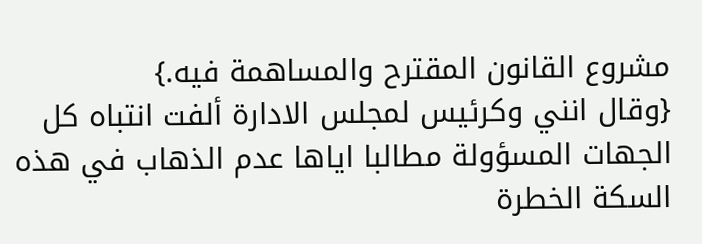مشروع القانون المقترح والمساهمة فيه.}
{وقال انني وكرئيس لمجلس الادارة ألفت انتباه كل الجهات المسؤولة مطالبا اياها عدم الذهاب في هذه السكة الخطرة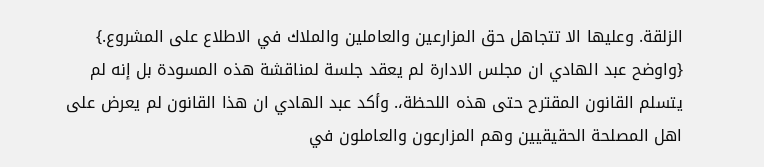الزلقة. وعليها الا تتجاهل حق المزارعين والعاملين والملاك في الاطلاع على المشروع.}
{واوضح عبد الهادي ان مجلس الادارة لم يعقد جلسة لمناقشة هذه المسودة بل إنه لم يتسلم القانون المقترح حتى هذه اللحظة،. وأكد عبد الهادي ان هذا القانون لم يعرض على اهل المصلحة الحقيقيين وهم المزارعون والعاملون في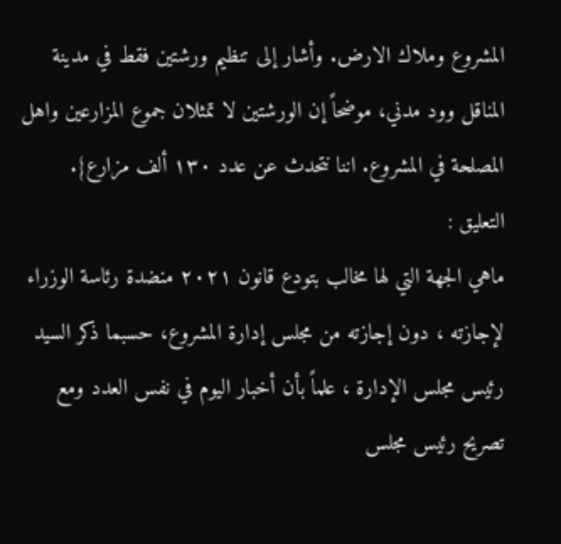المشروع وملاك الارض. وأشار إلى تنظيم ورشتين فقط في مدينة المناقل وود مدني، موضحاً إن الورشتين لا تمثلان جموع المزارعين واهل المصلحة في المشروع. اننا نتحدث عن عدد ١٣٠ ألف مزارع}.
التعليق :
ماهي الجهة التي لها مخالب بتودع قانون ٢٠٢١ منضدة رئاسة الوزراء لإجازته ، دون إجازته من مجلس إدارة المشروع، حسبما ذكر السيد رئيس مجلس الإدارة ، علماً بأن أخبار اليوم في نفس العدد ومع تصريح رئيس مجلس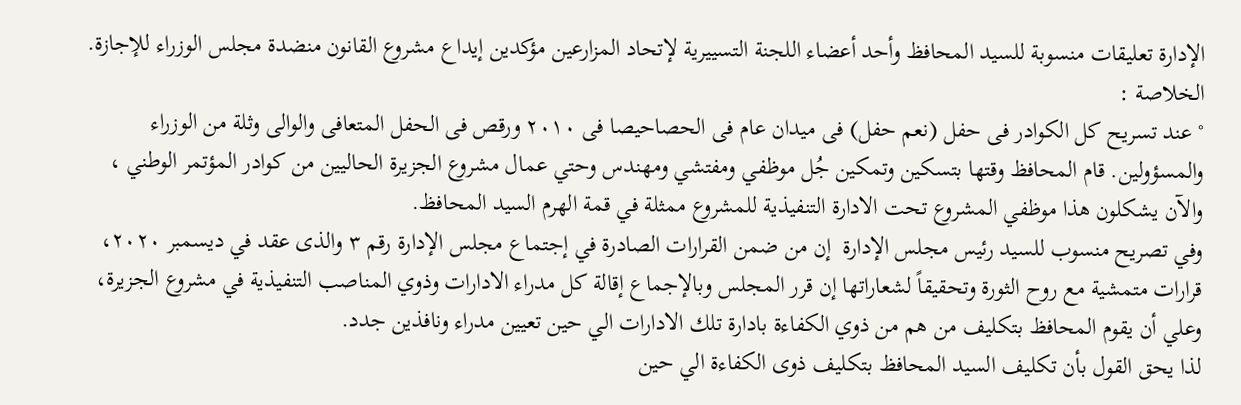الإدارة تعليقات منسوبة للسيد المحافظ وأحد أعضاء اللجنة التسييرية لإتحاد المزارعين مؤكدين إيداع مشروع القانون منضدة مجلس الوزراء للإجازة.
الخلاصة :
° عند تسريح كل الكوادر فى حفل (نعم حفل) فى ميدان عام فى الحصاحيصا فى ٢٠١٠ ورقص فى الحفل المتعافى والوالى وثلة من الوزراء والمسؤولين. قام المحافظ وقتها بتسكين وتمكين جُل موظفي ومفتشي ومهندس وحتي عمال مشروع الجزيرة الحاليين من كوادر المؤتمر الوطني ،  والآن يشكلون هذا موظفي المشروع تحت الادارة التنفيذية للمشروع ممثلة في قمة الهرم السيد المحافظ.
وفي تصريح منسوب للسيد رئيس مجلس الإدارة  إن من ضمن القرارات الصادرة في إجتماع مجلس الإدارة رقم ٣ والذى عقد في ديسمبر ٢٠٢٠، قرارات متمشية مع روح الثورة وتحقيقاً لشعاراتها إن قرر المجلس وبالإجماع إقالة كل مدراء الادارات وذوي المناصب التنفيذية في مشروع الجزيرة، وعلي أن يقوم المحافظ بتكليف من هم من ذوي الكفاءة بادارة تلك الادارات الي حين تعيين مدراء ونافذين جدد.
لذا يحق القول بأن تكليف السيد المحافظ بتكليف ذوى الكفاءة الي حين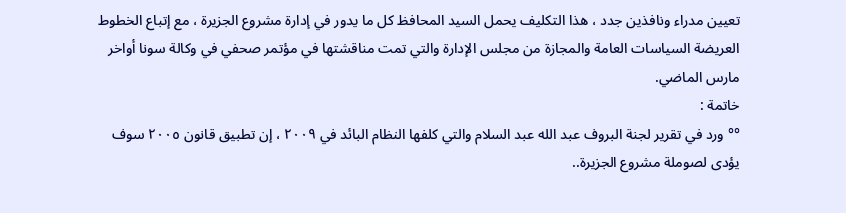تعيين مدراء ونافذين جدد ، هذا التكليف يحمل السيد المحافظ كل ما يدور في إدارة مشروع الجزيرة ، مع إتباع الخطوط العريضة السياسات العامة والمجازة من مجلس الإدارة والتي تمت مناقشتها في مؤتمر صحفي في وكالة سونا أواخر مارس الماضي.
خاتمة :
°° ورد في تقرير لجنة البروف عبد الله عبد السلام والتي كلفها النظام البائد في ٢٠٠٩ ، إن تطبيق قانون ٢٠٠٥ سوف يؤدى لصوملة مشروع الجزيرة..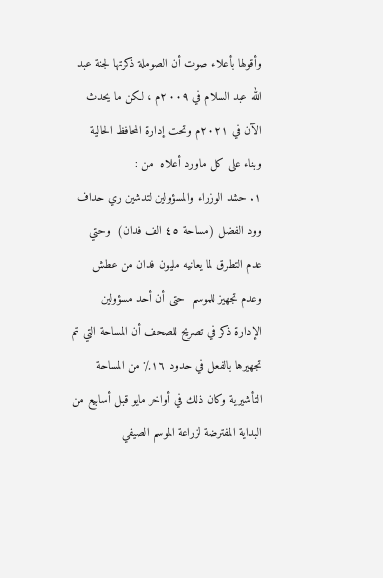وأقولها بأعلاء صوت أن الصوملة ذكرتها لجنة عبد الله عبد السلام في ٢٠٠٩م ، لكن ما يحدث الآن في ٢٠٢١م وتحت إدارة المحافظ الحالية  وبناء على كل ماورد أعلاه  من :
١. حشد الوزراء والمسؤولين لتدشين ري حداف وود الفضل (مساحة ٤٥ الف فدان)  وحتي عدم التطرق لما يعانيه مليون فدان من عطش وعدم تجهيز للموسم  حتى أن أحد مسؤولين الإدارة ذكر في تصريح للصحف أن المساحة التي تم تجهيرها بالفعل في حدود ١٦٪ من المساحة التأشيرية وكان ذلك في أواخر مايو قبل أسابيع من البداية المفترضة لزراعة الموسم الصيفي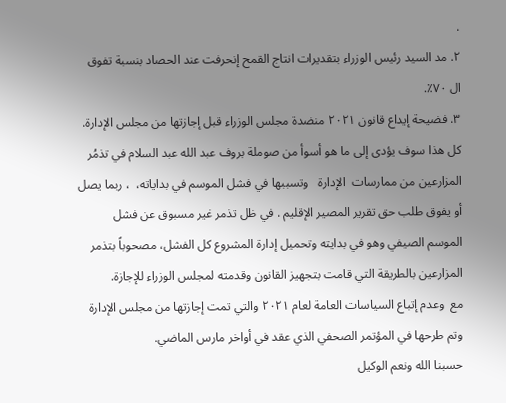.
٢. مد السيد رئيس الوزراء بتقديرات انتاج القمح إنحرفت عند الحصاد بنسبة تفوق ال ٧٠٪.
٣. فضيحة إيداع قانون ٢٠٢١ منضدة مجلس الوزراء قبل إجازتها من مجلس الإدارة.
كل هذا سوف يؤدى إلى ما هو أسوأ من صوملة بروف عبد الله عبد السلام في تذمُر المزارعين من ممارسات  الإدارة   وتسببها في فشل الموسم في بداياته،  ، ربما يصل أو يفوق طلب حق تقرير المصير الإقليم . في ظل تذمر غير مسبوق عن فشل الموسم الصيفي وهو في بدايته وتحميل إدارة المشروع كل الفشل، مصحوباً بتذمر المزارعين بالطريقة التي قامت بتجهيز القانون وقدمته لمجلس الوزراء للإجازة.
مع  وعدم إتباع السياسات العامة لعام ٢٠٢١ والتي تمت إجازتها من مجلس الإدارة وتم طرحها في المؤتمر الصحفي الذي عقد في أواخر مارس الماضي.
حسبنا الله ونعم الوكيل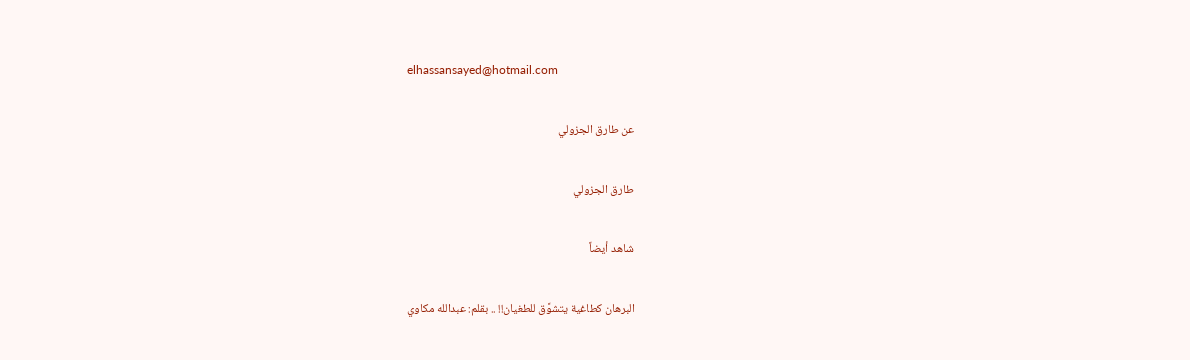elhassansayed@hotmail.com

عن طارق الجزولي

طارق الجزولي

شاهد أيضاً

البرهان كطاغية يتشوَّق للطغيان!! .. بقلم: عبدالله مكاوي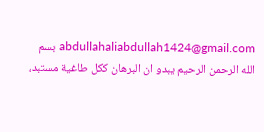abdullahaliabdullah1424@gmail.com بسم الله الرحمن الرحيم يبدو ان البرهان ككل طاغية مستبد،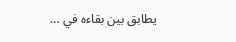يطابق بين بقاءه في …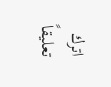اترك تعليقاً